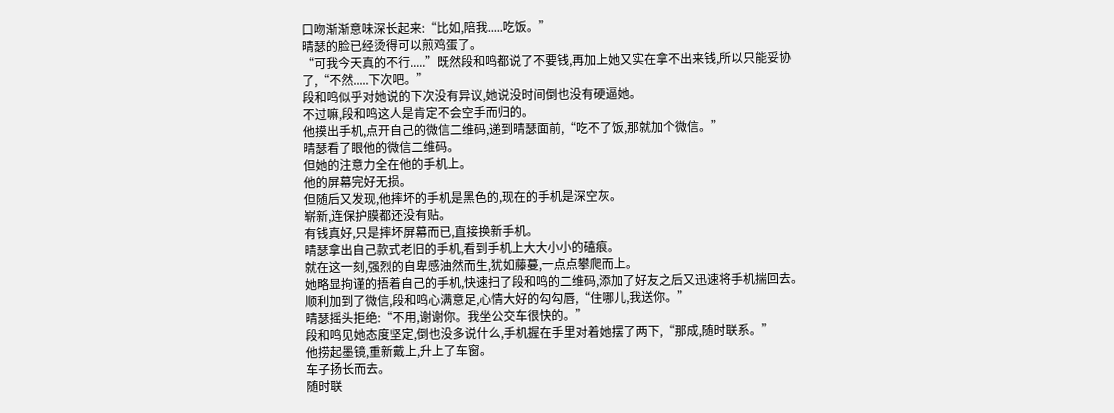口吻渐渐意味深长起来:“比如,陪我.....吃饭。”
晴瑟的脸已经烫得可以煎鸡蛋了。
“可我今天真的不行.....”既然段和鸣都说了不要钱,再加上她又实在拿不出来钱,所以只能妥协了,“不然.....下次吧。”
段和鸣似乎对她说的下次没有异议,她说没时间倒也没有硬逼她。
不过嘛,段和鸣这人是肯定不会空手而归的。
他摸出手机,点开自己的微信二维码,递到晴瑟面前,“吃不了饭,那就加个微信。”
晴瑟看了眼他的微信二维码。
但她的注意力全在他的手机上。
他的屏幕完好无损。
但随后又发现,他摔坏的手机是黑色的,现在的手机是深空灰。
崭新,连保护膜都还没有贴。
有钱真好,只是摔坏屏幕而已,直接换新手机。
晴瑟拿出自己款式老旧的手机,看到手机上大大小小的磕痕。
就在这一刻,强烈的自卑感油然而生,犹如藤蔓,一点点攀爬而上。
她略显拘谨的捂着自己的手机,快速扫了段和鸣的二维码,添加了好友之后又迅速将手机揣回去。
顺利加到了微信,段和鸣心满意足,心情大好的勾勾唇,“住哪儿,我送你。”
晴瑟摇头拒绝:“不用,谢谢你。我坐公交车很快的。”
段和鸣见她态度坚定,倒也没多说什么,手机握在手里对着她摆了两下,“那成,随时联系。”
他捞起墨镜,重新戴上,升上了车窗。
车子扬长而去。
随时联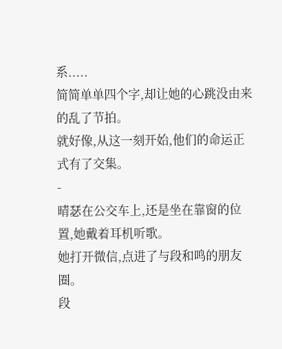系.....
简简单单四个字,却让她的心跳没由来的乱了节拍。
就好像,从这一刻开始,他们的命运正式有了交集。
-
晴瑟在公交车上,还是坐在靠窗的位置,她戴着耳机听歌。
她打开微信,点进了与段和鸣的朋友圈。
段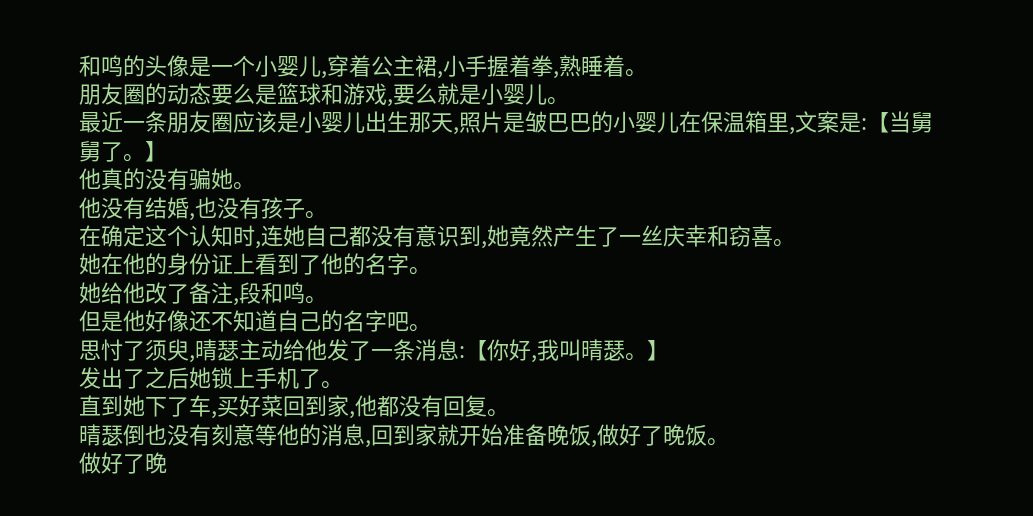和鸣的头像是一个小婴儿,穿着公主裙,小手握着拳,熟睡着。
朋友圈的动态要么是篮球和游戏,要么就是小婴儿。
最近一条朋友圈应该是小婴儿出生那天,照片是皱巴巴的小婴儿在保温箱里,文案是:【当舅舅了。】
他真的没有骗她。
他没有结婚,也没有孩子。
在确定这个认知时,连她自己都没有意识到,她竟然产生了一丝庆幸和窃喜。
她在他的身份证上看到了他的名字。
她给他改了备注,段和鸣。
但是他好像还不知道自己的名字吧。
思忖了须臾,晴瑟主动给他发了一条消息:【你好,我叫晴瑟。】
发出了之后她锁上手机了。
直到她下了车,买好菜回到家,他都没有回复。
晴瑟倒也没有刻意等他的消息,回到家就开始准备晚饭,做好了晚饭。
做好了晚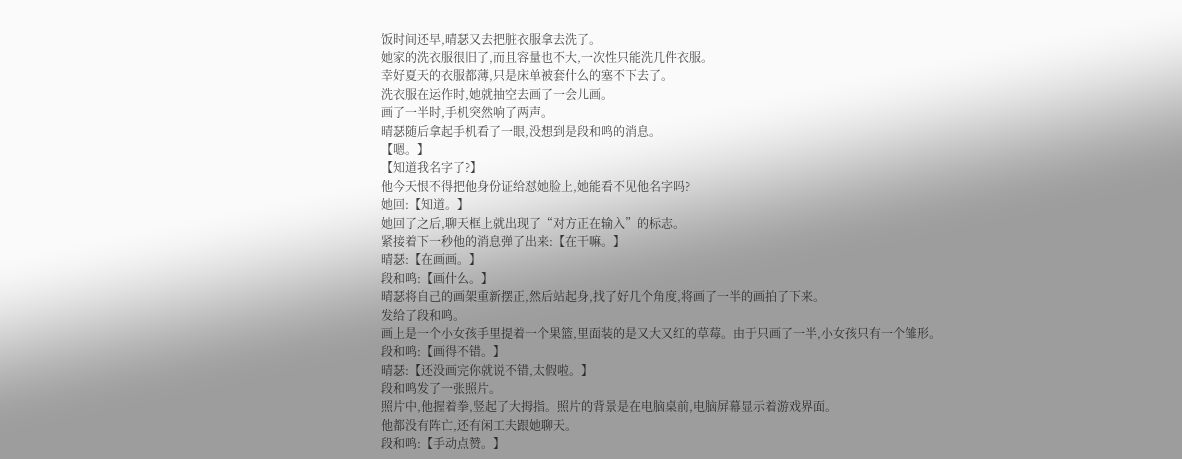饭时间还早,晴瑟又去把脏衣服拿去洗了。
她家的洗衣服很旧了,而且容量也不大,一次性只能洗几件衣服。
幸好夏天的衣服都薄,只是床单被套什么的塞不下去了。
洗衣服在运作时,她就抽空去画了一会儿画。
画了一半时,手机突然响了两声。
晴瑟随后拿起手机看了一眼,没想到是段和鸣的消息。
【嗯。】
【知道我名字了?】
他今天恨不得把他身份证给怼她脸上,她能看不见他名字吗?
她回:【知道。】
她回了之后,聊天框上就出现了“对方正在输入”的标志。
紧接着下一秒他的消息弹了出来:【在干嘛。】
晴瑟:【在画画。】
段和鸣:【画什么。】
晴瑟将自己的画架重新摆正,然后站起身,找了好几个角度,将画了一半的画拍了下来。
发给了段和鸣。
画上是一个小女孩手里提着一个果篮,里面装的是又大又红的草莓。由于只画了一半,小女孩只有一个雏形。
段和鸣:【画得不错。】
晴瑟:【还没画完你就说不错,太假啦。】
段和鸣发了一张照片。
照片中,他握着拳,竖起了大拇指。照片的背景是在电脑桌前,电脑屏幕显示着游戏界面。
他都没有阵亡,还有闲工夫跟她聊天。
段和鸣:【手动点赞。】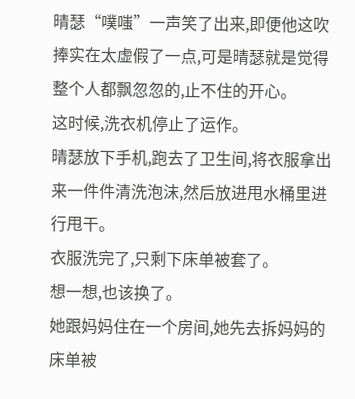晴瑟“噗嗤”一声笑了出来,即便他这吹捧实在太虚假了一点,可是晴瑟就是觉得整个人都飘忽忽的,止不住的开心。
这时候,洗衣机停止了运作。
晴瑟放下手机,跑去了卫生间,将衣服拿出来一件件清洗泡沫,然后放进甩水桶里进行甩干。
衣服洗完了,只剩下床单被套了。
想一想,也该换了。
她跟妈妈住在一个房间,她先去拆妈妈的床单被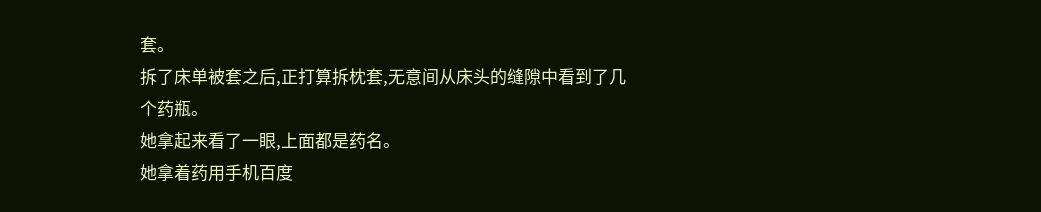套。
拆了床单被套之后,正打算拆枕套,无意间从床头的缝隙中看到了几个药瓶。
她拿起来看了一眼,上面都是药名。
她拿着药用手机百度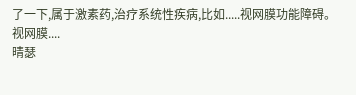了一下,属于激素药,治疗系统性疾病,比如.....视网膜功能障碍。
视网膜....
晴瑟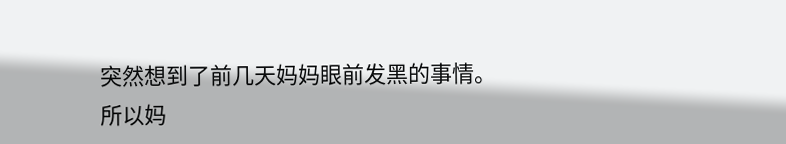突然想到了前几天妈妈眼前发黑的事情。
所以妈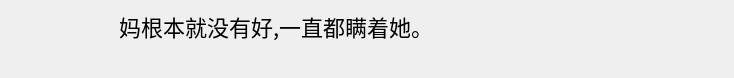妈根本就没有好,一直都瞒着她。